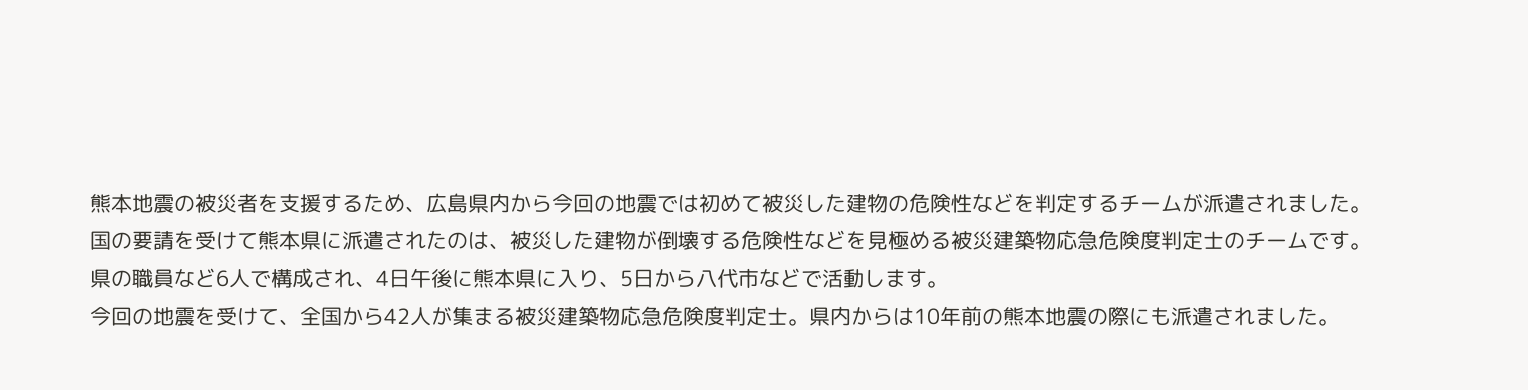熊本地震の被災者を支援するため、広島県内から今回の地震では初めて被災した建物の危険性などを判定するチームが派遣されました。
国の要請を受けて熊本県に派遣されたのは、被災した建物が倒壊する危険性などを見極める被災建築物応急危険度判定士のチームです。
県の職員など6人で構成され、4日午後に熊本県に入り、5日から八代市などで活動します。
今回の地震を受けて、全国から42人が集まる被災建築物応急危険度判定士。県内からは10年前の熊本地震の際にも派遣されました。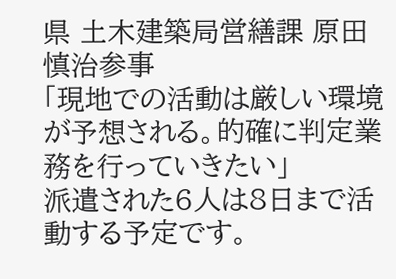県 土木建築局営繕課 原田慎治参事
「現地での活動は厳しい環境が予想される。的確に判定業務を行っていきたい」
派遣された6人は8日まで活動する予定です。